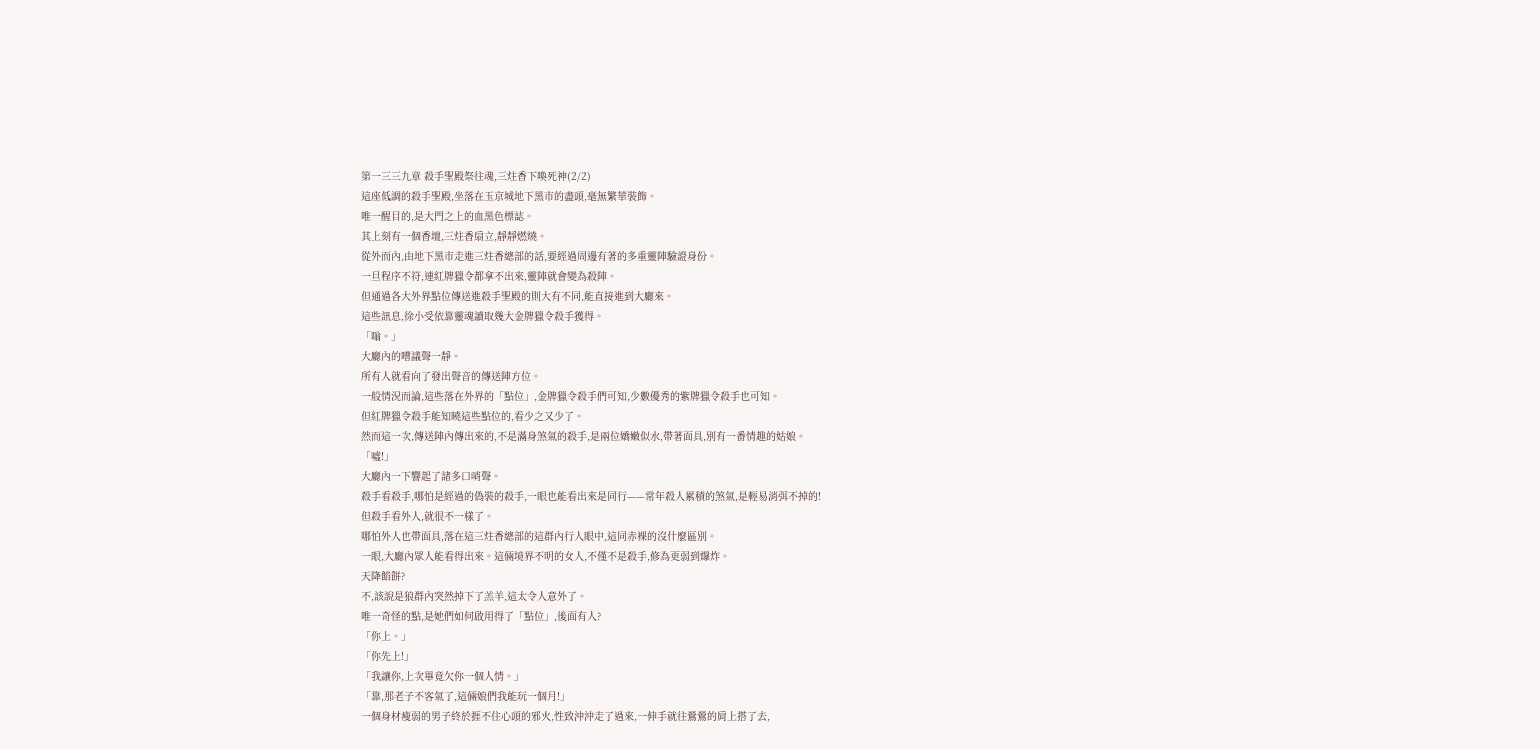第一三三九章 殺手聖殿祭往魂,三炷香下喚死神(2/2)
這座低調的殺手聖殿,坐落在玉京城地下黑市的盡頭,毫無繁華裝飾。
唯一醒目的,是大門之上的血黑色標誌。
其上刻有一個香壇,三炷香扇立,靜靜燃燒。
從外而內,由地下黑市走進三炷香總部的話,要經過周邊有著的多重靈陣驗證身份。
一旦程序不符,連紅牌獵令都拿不出來,靈陣就會變為殺陣。
但通過各大外界點位傳送進殺手聖殿的則大有不同,能直接進到大廳來。
這些訊息,徐小受依靠靈魂讀取幾大金牌獵令殺手獲得。
「嗡。」
大廳內的嘈議聲一靜。
所有人就看向了發出聲音的傳送陣方位。
一般情況而論,這些落在外界的「點位」,金牌獵令殺手們可知,少數優秀的紫牌獵令殺手也可知。
但紅牌獵令殺手能知曉這些點位的,看少之又少了。
然而這一次,傳送陣內傳出來的,不是滿身煞氣的殺手,是兩位嬌嫩似水,帶著面具,別有一番情趣的姑娘。
「噓!」
大廳內一下響起了諸多口哨聲。
殺手看殺手,哪怕是經過的偽裝的殺手,一眼也能看出來是同行——常年殺人累積的煞氣,是輕易消弭不掉的!
但殺手看外人,就很不一樣了。
哪怕外人也帶面具,落在這三炷香總部的這群內行人眼中,這同赤裸的沒什麼區別。
一眼,大廳內眾人能看得出來。這倆境界不明的女人,不僅不是殺手,修為更弱到爆炸。
天降餡餅?
不,該說是狼群內突然掉下了羔羊,這太令人意外了。
唯一奇怪的點,是她們如何啟用得了「點位」,後面有人?
「你上。」
「你先上!」
「我讓你,上次畢竟欠你一個人情。」
「靠,那老子不客氣了,這倆娘們我能玩一個月!」
一個身材瘦弱的男子終於捱不住心頭的邪火,性致沖沖走了過來,一伸手就往鶯鶯的肩上搭了去,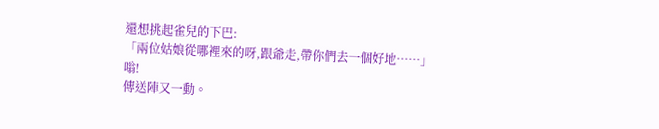還想挑起雀兒的下巴:
「兩位姑娘從哪裡來的呀,跟爺走,帶你們去一個好地……」
嗡!
傳送陣又一動。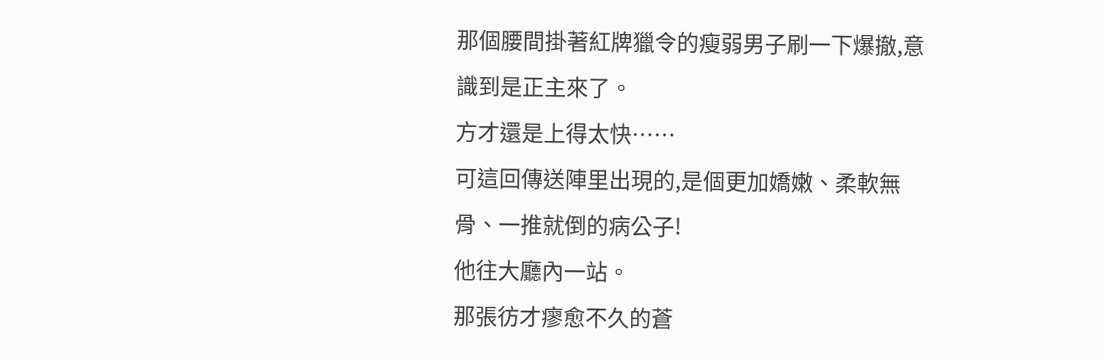那個腰間掛著紅牌獵令的瘦弱男子刷一下爆撤,意識到是正主來了。
方才還是上得太快……
可這回傳送陣里出現的,是個更加嬌嫩、柔軟無骨、一推就倒的病公子!
他往大廳內一站。
那張彷才瘳愈不久的蒼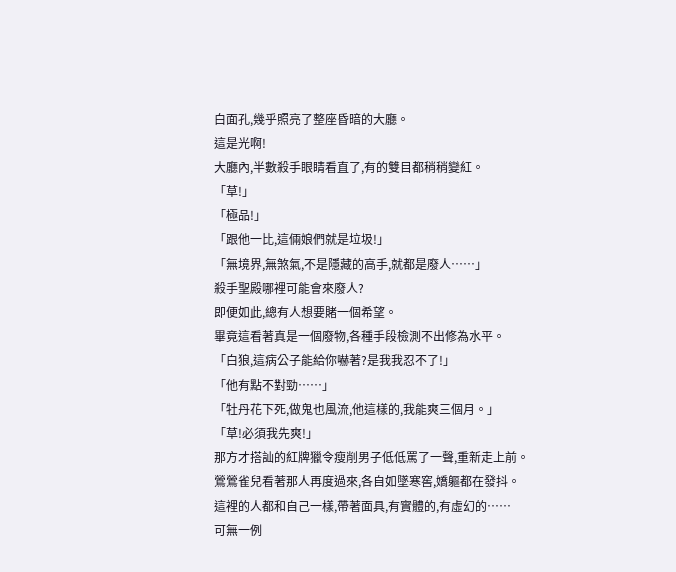白面孔,幾乎照亮了整座昏暗的大廳。
這是光啊!
大廳內,半數殺手眼睛看直了,有的雙目都稍稍變紅。
「草!」
「極品!」
「跟他一比,這倆娘們就是垃圾!」
「無境界,無煞氣,不是隱藏的高手,就都是廢人……」
殺手聖殿哪裡可能會來廢人?
即便如此,總有人想要賭一個希望。
畢竟這看著真是一個廢物,各種手段檢測不出修為水平。
「白狼,這病公子能給你嚇著?是我我忍不了!」
「他有點不對勁……」
「牡丹花下死,做鬼也風流,他這樣的,我能爽三個月。」
「草!必須我先爽!」
那方才搭訕的紅牌獵令瘦削男子低低罵了一聲,重新走上前。
鶯鶯雀兒看著那人再度過來,各自如墜寒窖,嬌軀都在發抖。
這裡的人都和自己一樣,帶著面具,有實體的,有虛幻的……
可無一例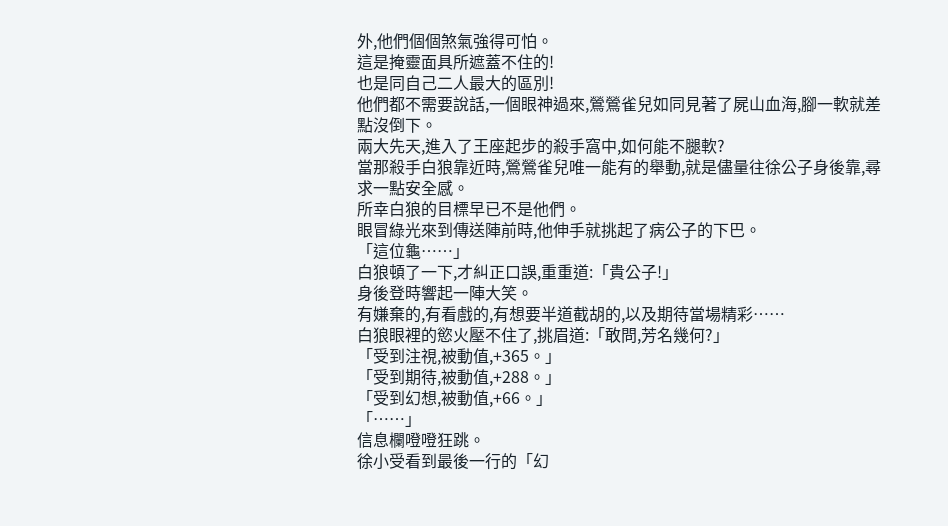外,他們個個煞氣強得可怕。
這是掩靈面具所遮蓋不住的!
也是同自己二人最大的區別!
他們都不需要說話,一個眼神過來,鶯鶯雀兒如同見著了屍山血海,腳一軟就差點沒倒下。
兩大先天,進入了王座起步的殺手窩中,如何能不腿軟?
當那殺手白狼靠近時,鶯鶯雀兒唯一能有的舉動,就是儘量往徐公子身後靠,尋求一點安全感。
所幸白狼的目標早已不是他們。
眼冒綠光來到傳送陣前時,他伸手就挑起了病公子的下巴。
「這位龜……」
白狼頓了一下,才糾正口誤,重重道:「貴公子!」
身後登時響起一陣大笑。
有嫌棄的,有看戲的,有想要半道截胡的,以及期待當場精彩……
白狼眼裡的慾火壓不住了,挑眉道:「敢問,芳名幾何?」
「受到注視,被動值,+365。」
「受到期待,被動值,+288。」
「受到幻想,被動值,+66。」
「……」
信息欄噔噔狂跳。
徐小受看到最後一行的「幻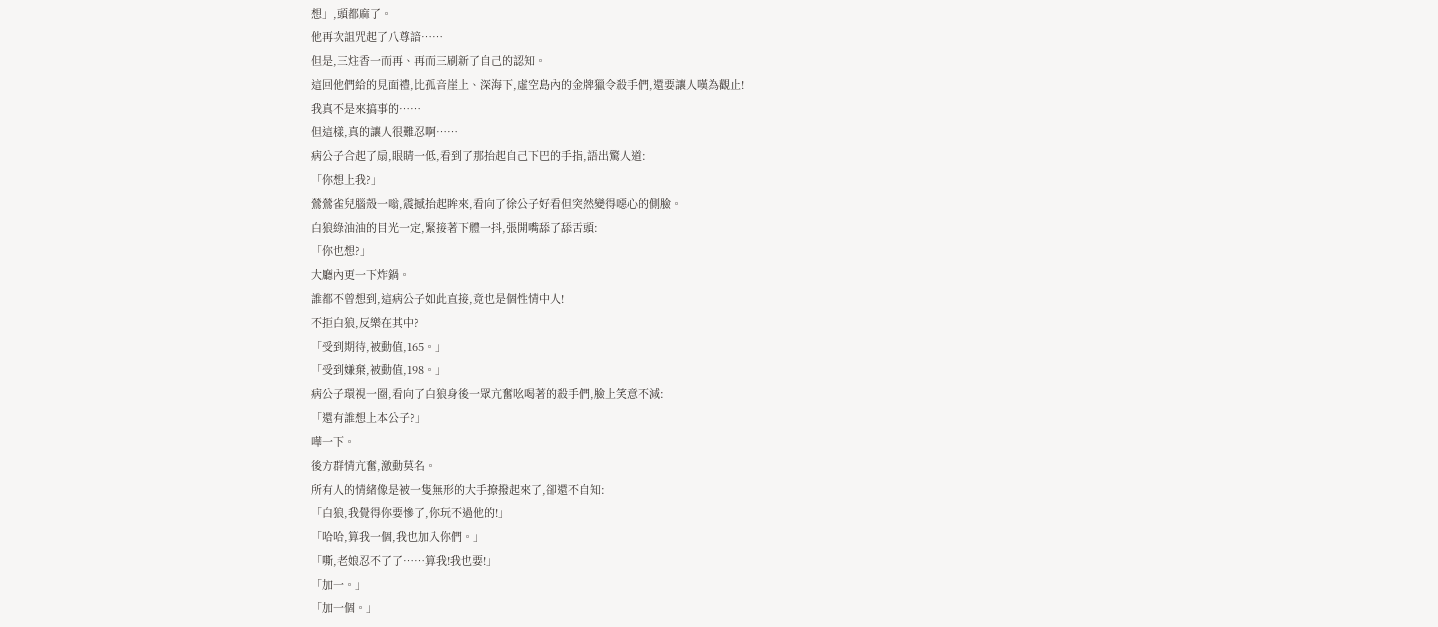想」,頭都麻了。
他再次詛咒起了八尊諳……
但是,三炷香一而再、再而三刷新了自己的認知。
這回他們給的見面禮,比孤音崖上、深海下,虛空島內的金牌獵令殺手們,還要讓人嘆為觀止!
我真不是來搞事的……
但這樣,真的讓人很難忍啊……
病公子合起了扇,眼睛一低,看到了那抬起自己下巴的手指,語出驚人道:
「你想上我?」
鶯鶯雀兒腦殼一嗡,震撼抬起眸來,看向了徐公子好看但突然變得噁心的側臉。
白狼綠油油的目光一定,緊接著下體一抖,張開嘴舔了舔舌頭:
「你也想?」
大廳內更一下炸鍋。
誰都不曾想到,這病公子如此直接,竟也是個性情中人!
不拒白狼,反樂在其中?
「受到期待,被動值,165。」
「受到嫌棄,被動值,198。」
病公子環視一圈,看向了白狼身後一眾亢奮吆喝著的殺手們,臉上笑意不減:
「還有誰想上本公子?」
嘩一下。
後方群情亢奮,激動莫名。
所有人的情緒像是被一隻無形的大手撩撥起來了,卻還不自知:
「白狼,我覺得你要慘了,你玩不過他的!」
「哈哈,算我一個,我也加入你們。」
「嘶,老娘忍不了了……算我!我也要!」
「加一。」
「加一個。」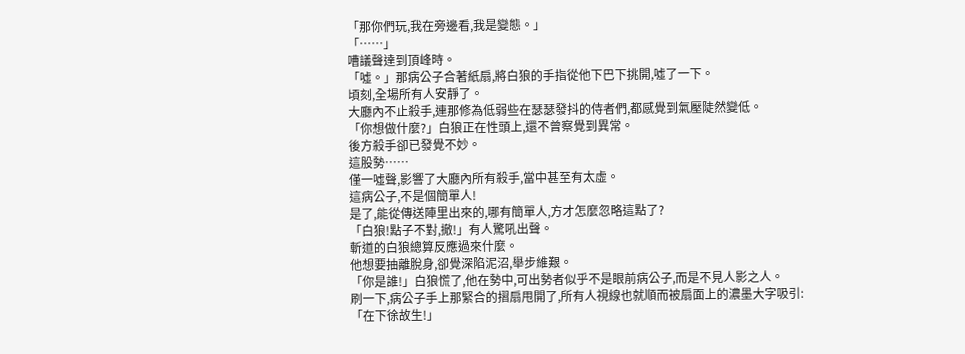「那你們玩,我在旁邊看,我是變態。」
「……」
嘈議聲達到頂峰時。
「噓。」那病公子合著紙扇,將白狼的手指從他下巴下挑開,噓了一下。
頃刻,全場所有人安靜了。
大廳內不止殺手,連那修為低弱些在瑟瑟發抖的侍者們,都感覺到氣壓陡然變低。
「你想做什麼?」白狼正在性頭上,還不曾察覺到異常。
後方殺手卻已發覺不妙。
這股勢……
僅一噓聲,影響了大廳內所有殺手,當中甚至有太虛。
這病公子,不是個簡單人!
是了,能從傳送陣里出來的,哪有簡單人,方才怎麼忽略這點了?
「白狼!點子不對,撤!」有人驚吼出聲。
斬道的白狼總算反應過來什麼。
他想要抽離脫身,卻覺深陷泥沼,舉步維艱。
「你是誰!」白狼慌了,他在勢中,可出勢者似乎不是眼前病公子,而是不見人影之人。
刷一下,病公子手上那緊合的摺扇甩開了,所有人視線也就順而被扇面上的濃墨大字吸引:
「在下徐故生!」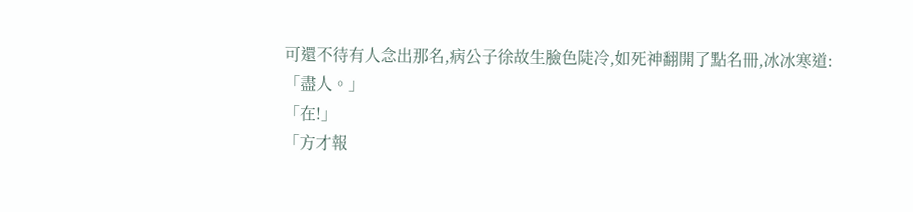可還不待有人念出那名,病公子徐故生臉色陡冷,如死神翻開了點名冊,冰冰寒道:
「盡人。」
「在!」
「方才報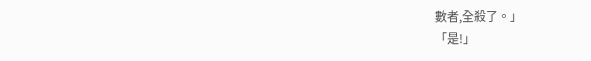數者,全殺了。」
「是!」